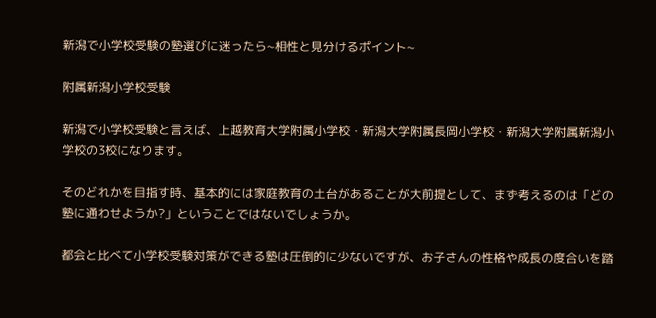新潟で小学校受験の塾選びに迷ったら~相性と見分けるポイント~

附属新潟小学校受験

新潟で小学校受験と言えば、上越教育大学附属小学校・新潟大学附属長岡小学校・新潟大学附属新潟小学校の3校になります。

そのどれかを目指す時、基本的には家庭教育の土台があることが大前提として、まず考えるのは「どの塾に通わせようか?」ということではないでしょうか。

都会と比べて小学校受験対策ができる塾は圧倒的に少ないですが、お子さんの性格や成長の度合いを踏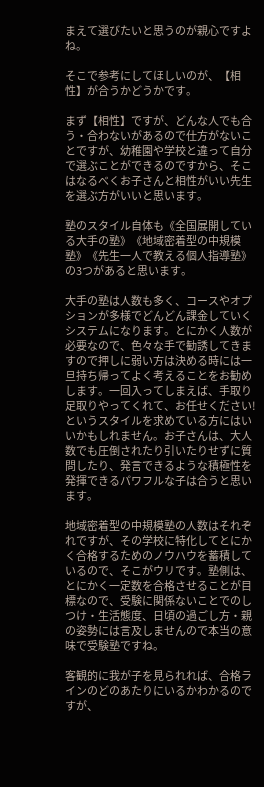まえて選びたいと思うのが親心ですよね。

そこで参考にしてほしいのが、【相性】が合うかどうかです。

まず【相性】ですが、どんな人でも合う・合わないがあるので仕方がないことですが、幼稚園や学校と違って自分で選ぶことができるのですから、そこはなるべくお子さんと相性がいい先生を選ぶ方がいいと思います。

塾のスタイル自体も《全国展開している大手の塾》《地域密着型の中規模塾》《先生一人で教える個人指導塾》の3つがあると思います。

大手の塾は人数も多く、コースやオプションが多様でどんどん課金していくシステムになります。とにかく人数が必要なので、色々な手で勧誘してきますので押しに弱い方は決める時には一旦持ち帰ってよく考えることをお勧めします。一回入ってしまえば、手取り足取りやってくれて、お任せください!というスタイルを求めている方にはいいかもしれません。お子さんは、大人数でも圧倒されたり引いたりせずに質問したり、発言できるような積極性を発揮できるパワフルな子は合うと思います。

地域密着型の中規模塾の人数はそれぞれですが、その学校に特化してとにかく合格するためのノウハウを蓄積しているので、そこがウリです。塾側は、とにかく一定数を合格させることが目標なので、受験に関係ないことでのしつけ・生活態度、日頃の過ごし方・親の姿勢には言及しませんので本当の意味で受験塾ですね。

客観的に我が子を見られれば、合格ラインのどのあたりにいるかわかるのですが、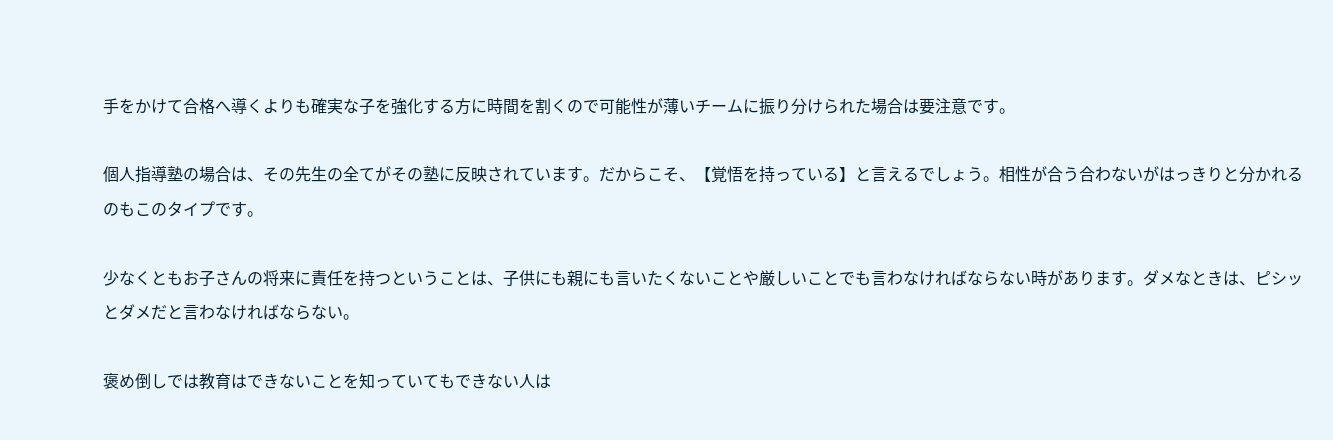手をかけて合格へ導くよりも確実な子を強化する方に時間を割くので可能性が薄いチームに振り分けられた場合は要注意です。

個人指導塾の場合は、その先生の全てがその塾に反映されています。だからこそ、【覚悟を持っている】と言えるでしょう。相性が合う合わないがはっきりと分かれるのもこのタイプです。

少なくともお子さんの将来に責任を持つということは、子供にも親にも言いたくないことや厳しいことでも言わなければならない時があります。ダメなときは、ピシッとダメだと言わなければならない。

褒め倒しでは教育はできないことを知っていてもできない人は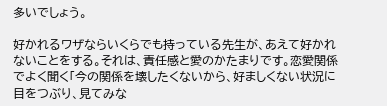多いでしょう。

好かれるワザならいくらでも持っている先生が、あえて好かれないことをする。それは、責任感と愛のかたまりです。恋愛関係でよく聞く「今の関係を壊したくないから、好ましくない状況に目をつぶり、見てみな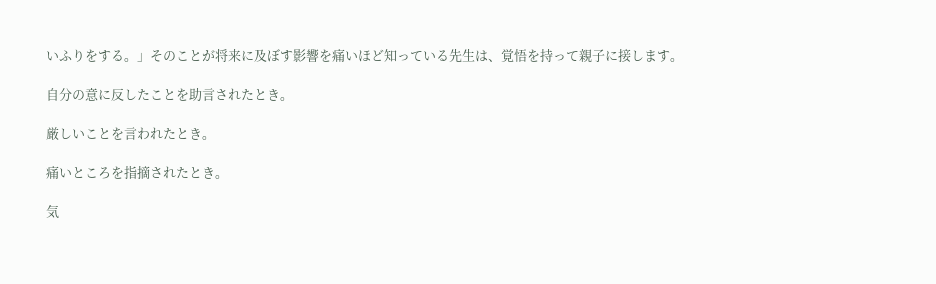いふりをする。」そのことが将来に及ぼす影響を痛いほど知っている先生は、覚悟を持って親子に接します。

自分の意に反したことを助言されたとき。

厳しいことを言われたとき。

痛いところを指摘されたとき。

気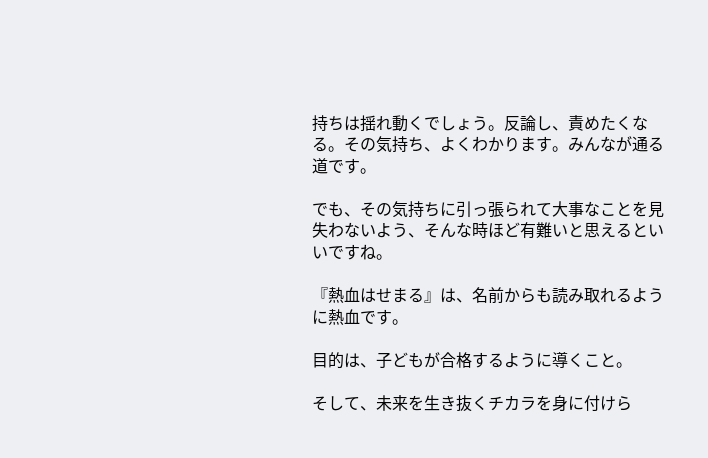持ちは揺れ動くでしょう。反論し、責めたくなる。その気持ち、よくわかります。みんなが通る道です。

でも、その気持ちに引っ張られて大事なことを見失わないよう、そんな時ほど有難いと思えるといいですね。

『熱血はせまる』は、名前からも読み取れるように熱血です。

目的は、子どもが合格するように導くこと。

そして、未来を生き抜くチカラを身に付けら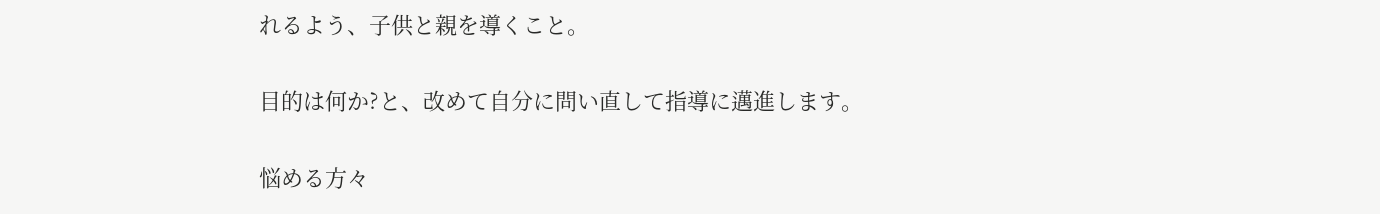れるよう、子供と親を導くこと。

目的は何か?と、改めて自分に問い直して指導に邁進します。

悩める方々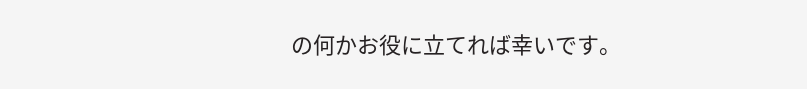の何かお役に立てれば幸いです。